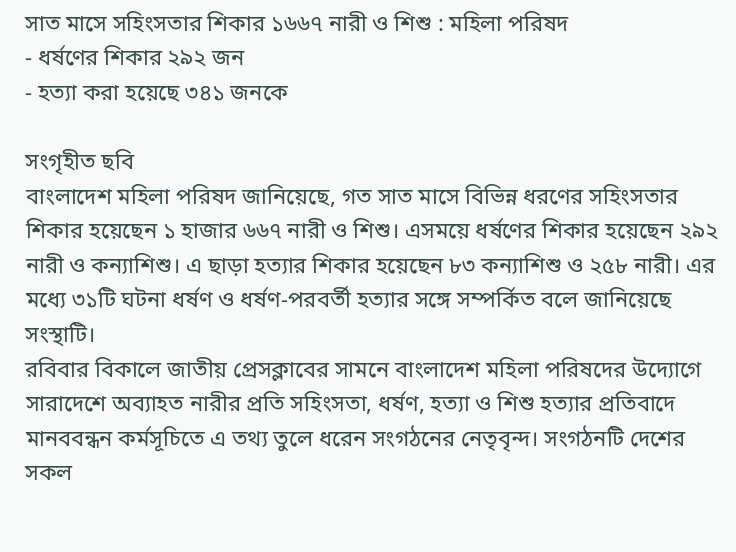সাত মাসে সহিংসতার শিকার ১৬৬৭ নারী ও শিশু : মহিলা পরিষদ
- ধর্ষণের শিকার ২৯২ জন
- হত্যা করা হয়েছে ৩৪১ জনকে

সংগৃহীত ছবি
বাংলাদেশ মহিলা পরিষদ জানিয়েছে, গত সাত মাসে বিভিন্ন ধরণের সহিংসতার শিকার হয়েছেন ১ হাজার ৬৬৭ নারী ও শিশু। এসময়ে ধর্ষণের শিকার হয়েছেন ২৯২ নারী ও কন্যাশিশু। এ ছাড়া হত্যার শিকার হয়েছেন ৮৩ কন্যাশিশু ও ২৫৮ নারী। এর মধ্যে ৩১টি ঘটনা ধর্ষণ ও ধর্ষণ-পরবর্তী হত্যার সঙ্গে সম্পর্কিত বলে জানিয়েছে সংস্থাটি।
রবিবার বিকালে জাতীয় প্রেসক্লাবের সামনে বাংলাদেশ মহিলা পরিষদের উদ্যোগে সারাদেশে অব্যাহত নারীর প্রতি সহিংসতা, ধর্ষণ, হত্যা ও শিশু হত্যার প্রতিবাদে মানববন্ধন কর্মসূচিতে এ তথ্য তুলে ধরেন সংগঠনের নেতৃবৃন্দ। সংগঠনটি দেশের সকল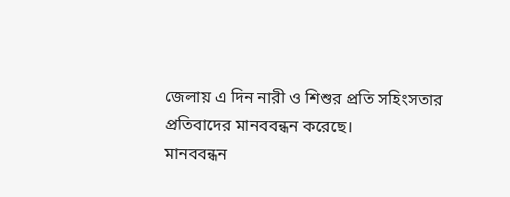জেলায় এ দিন নারী ও শিশুর প্রতি সহিংসতার প্রতিবাদের মানববন্ধন করেছে।
মানববন্ধন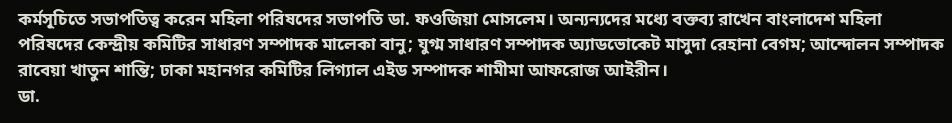কর্মসূচিতে সভাপতিত্ব করেন মহিলা পরিষদের সভাপতি ডা. ফওজিয়া মোসলেম। অন্যন্যদের মধ্যে বক্তব্য রাখেন বাংলাদেশ মহিলা পরিষদের কেন্দ্রীয় কমিটির সাধারণ সম্পাদক মালেকা বানু; যুগ্ম সাধারণ সম্পাদক অ্যাডভোকেট মাসুদা রেহানা বেগম; আন্দোলন সম্পাদক রাবেয়া খাতুন শান্তি; ঢাকা মহানগর কমিটির লিগ্যাল এইড সম্পাদক শামীমা আফরোজ আইরীন।
ডা.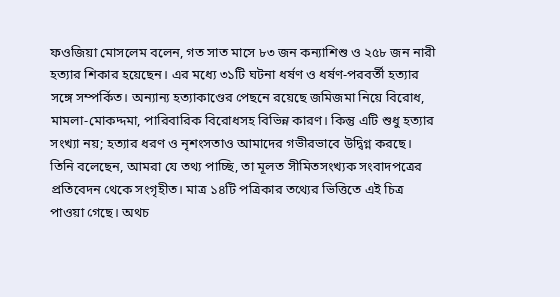ফওজিয়া মোসলেম বলেন, গত সাত মাসে ৮৩ জন কন্যাশিশু ও ২৫৮ জন নারী হত্যার শিকার হয়েছেন। এর মধ্যে ৩১টি ঘটনা ধর্ষণ ও ধর্ষণ-পরবর্তী হত্যার সঙ্গে সম্পর্কিত। অন্যান্য হত্যাকাণ্ডের পেছনে রয়েছে জমিজমা নিয়ে বিরোধ, মামলা-মোকদ্দমা, পারিবারিক বিরোধসহ বিভিন্ন কারণ। কিন্তু এটি শুধু হত্যার সংখ্যা নয়; হত্যার ধরণ ও নৃশংসতাও আমাদের গভীরভাবে উদ্বিগ্ন করছে।
তিনি বলেছেন, আমরা যে তথ্য পাচ্ছি, তা মূলত সীমিতসংখ্যক সংবাদপত্রের প্রতিবেদন থেকে সংগৃহীত। মাত্র ১৪টি পত্রিকার তথ্যের ভিত্তিতে এই চিত্র পাওয়া গেছে। অথচ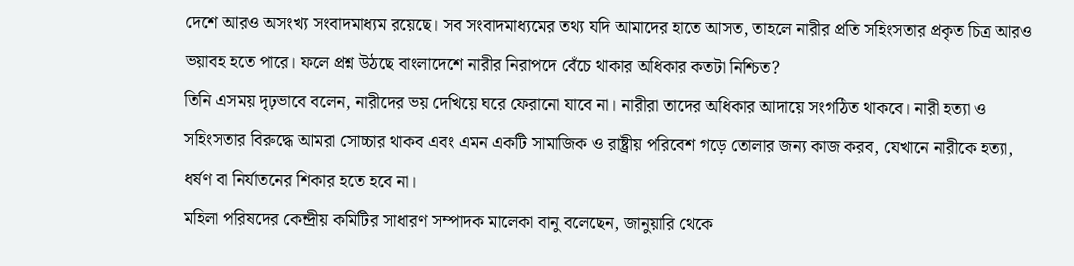দেশে আরও অসংখ্য সংবাদমাধ্যম রয়েছে। সব সংবাদমাধ্যমের তথ্য যদি আমাদের হাতে আসত, তাহলে নারীর প্রতি সহিংসতার প্রকৃত চিত্র আরও ভয়াবহ হতে পারে। ফলে প্রশ্ন উঠছে বাংলাদেশে নারীর নিরাপদে বেঁচে থাকার অধিকার কতটা নিশ্চিত?
তিনি এসময় দৃঢ়ভাবে বলেন, নারীদের ভয় দেখিয়ে ঘরে ফেরানো যাবে না। নারীরা তাদের অধিকার আদায়ে সংগঠিত থাকবে। নারী হত্যা ও সহিংসতার বিরুদ্ধে আমরা সোচ্চার থাকব এবং এমন একটি সামাজিক ও রাষ্ট্রীয় পরিবেশ গড়ে তোলার জন্য কাজ করব, যেখানে নারীকে হত্যা, ধর্ষণ বা নির্যাতনের শিকার হতে হবে না।
মহিলা পরিষদের কেন্দ্রীয় কমিটির সাধারণ সম্পাদক মালেকা বানু বলেছেন, জানুয়ারি থেকে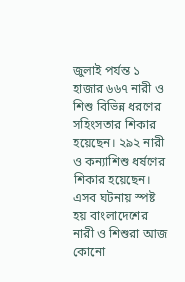জুলাই পর্যন্ত ১ হাজার ৬৬৭ নারী ও শিশু বিভিন্ন ধরণের সহিংসতার শিকার হয়েছেন। ২৯২ নারী ও কন্যাশিশু ধর্ষণের শিকার হয়েছেন। এসব ঘটনায় স্পষ্ট হয় বাংলাদেশের নারী ও শিশুরা আজ কোনো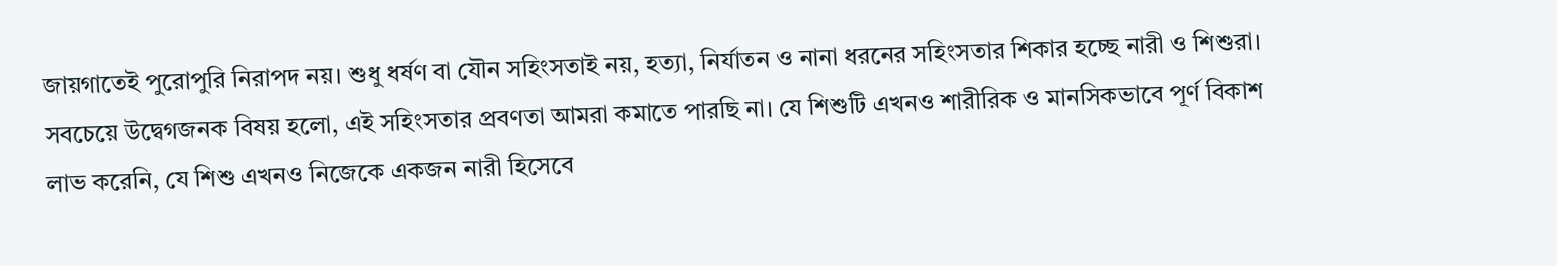জায়গাতেই পুরোপুরি নিরাপদ নয়। শুধু ধর্ষণ বা যৌন সহিংসতাই নয়, হত্যা, নির্যাতন ও নানা ধরনের সহিংসতার শিকার হচ্ছে নারী ও শিশুরা। সবচেয়ে উদ্বেগজনক বিষয় হলো, এই সহিংসতার প্রবণতা আমরা কমাতে পারছি না। যে শিশুটি এখনও শারীরিক ও মানসিকভাবে পূর্ণ বিকাশ লাভ করেনি, যে শিশু এখনও নিজেকে একজন নারী হিসেবে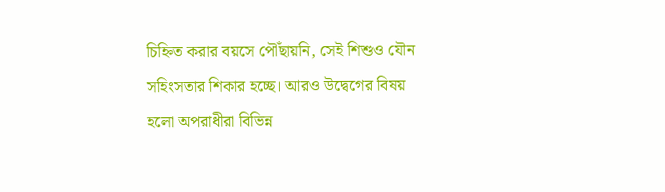চিহ্নিত করার বয়সে পৌঁছায়নি, সেই শিশুও যৌন সহিংসতার শিকার হচ্ছে। আরও উদ্বেগের বিষয় হলো অপরাধীরা বিভিন্ন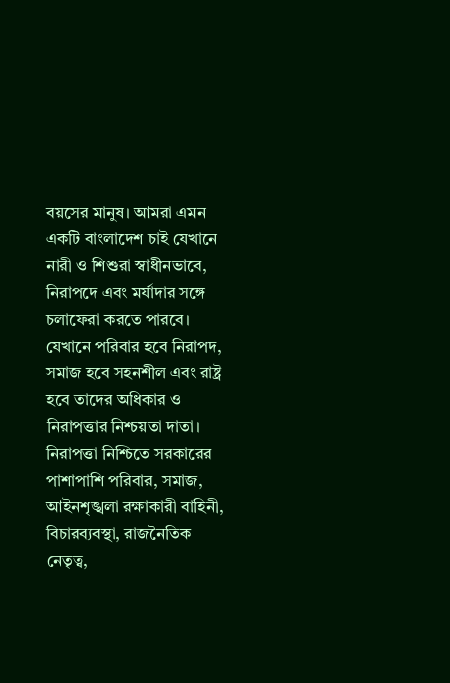বয়সের মানুষ। আমরা এমন একটি বাংলাদেশ চাই যেখানে নারী ও শিশুরা স্বাধীনভাবে, নিরাপদে এবং মর্যাদার সঙ্গে চলাফেরা করতে পারবে। যেখানে পরিবার হবে নিরাপদ, সমাজ হবে সহনশীল এবং রাষ্ট্র হবে তাদের অধিকার ও নিরাপত্তার নিশ্চয়তা দাতা। নিরাপত্তা নিশ্চিতে সরকারের পাশাপাশি পরিবার, সমাজ, আইনশৃঙ্খলা রক্ষাকারী বাহিনী, বিচারব্যবস্থা, রাজনৈতিক নেতৃত্ব,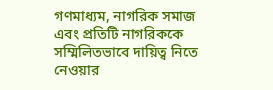গণমাধ্যম, নাগরিক সমাজ এবং প্রতিটি নাগরিককে সম্মিলিতভাবে দায়িত্ব নিতে নেওয়ার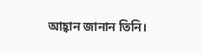আহ্বান জানান তিনি।